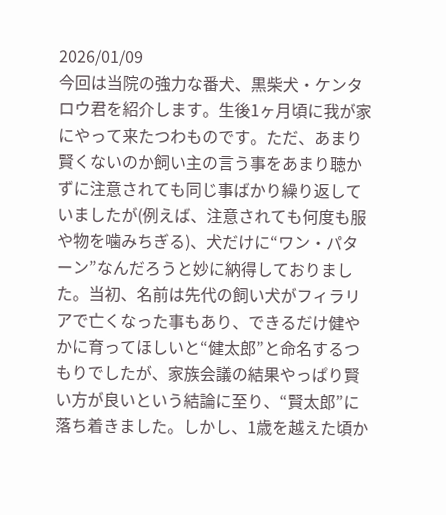2026/01/09
今回は当院の強力な番犬、黒柴犬・ケンタロウ君を紹介します。生後1ヶ月頃に我が家にやって来たつわものです。ただ、あまり賢くないのか飼い主の言う事をあまり聴かずに注意されても同じ事ばかり繰り返していましたが(例えば、注意されても何度も服や物を噛みちぎる)、犬だけに“ワン・パターン”なんだろうと妙に納得しておりました。当初、名前は先代の飼い犬がフィラリアで亡くなった事もあり、できるだけ健やかに育ってほしいと“健太郎”と命名するつもりでしたが、家族会議の結果やっぱり賢い方が良いという結論に至り、“賢太郎”に落ち着きました。しかし、1歳を越えた頃か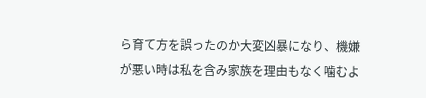ら育て方を誤ったのか大変凶暴になり、機嫌が悪い時は私を含み家族を理由もなく噛むよ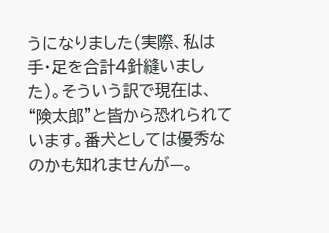うになりました(実際、私は手・足を合計4針縫いました)。そういう訳で現在は、“険太郎”と皆から恐れられています。番犬としては優秀なのかも知れませんが—。